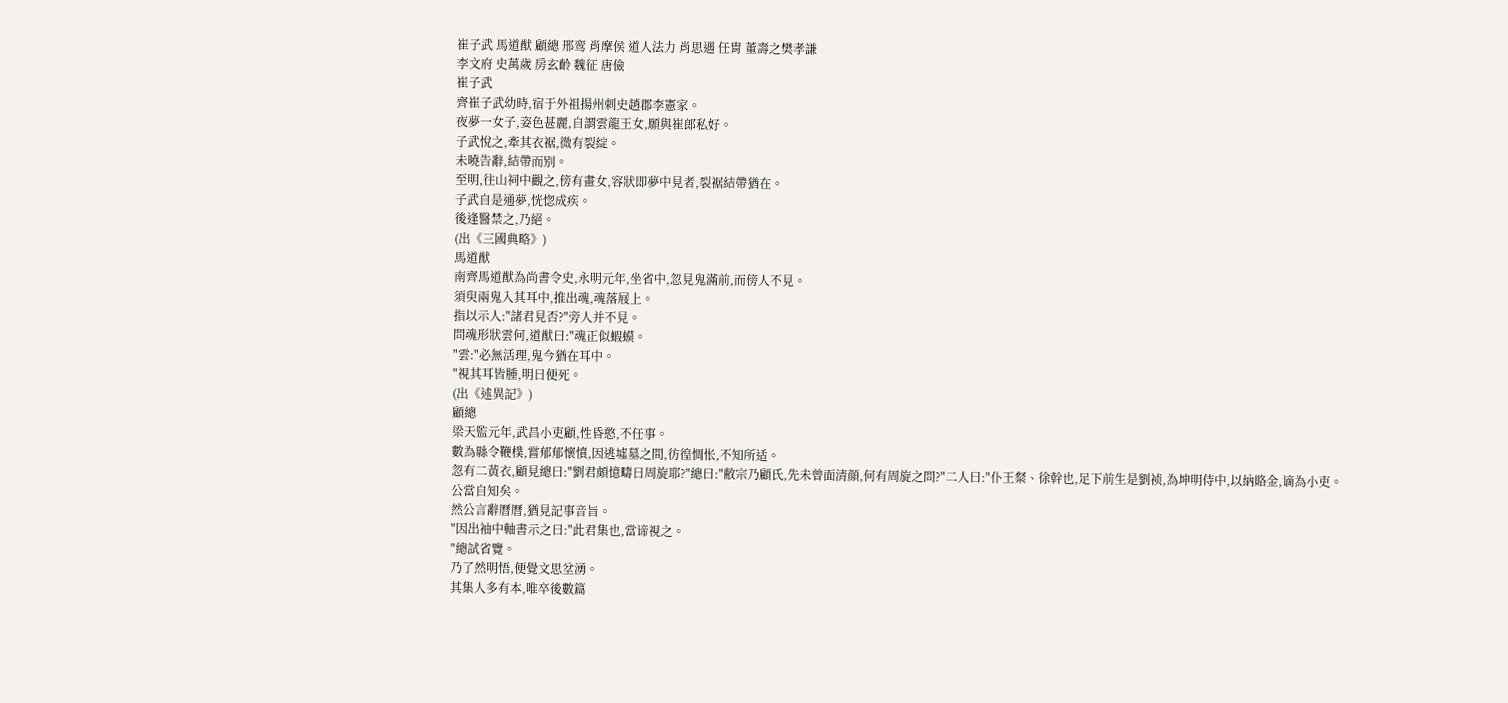崔子武 馬道猷 顧總 邢鸾 肖摩侯 道人法力 肖思遇 任胄 董壽之樊孝謙
李文府 史萬歲 房玄齡 魏征 唐儉
崔子武
齊崔子武幼時,宿于外祖揚州刺史趙郡李憲家。
夜夢一女子,姿色甚麗,自謂雲龍王女,願與崔郎私好。
子武悅之,牽其衣裾,微有裂綻。
未曉告辭,結帶而别。
至明,往山祠中觀之,傍有畫女,容狀即夢中見者,裂裾結帶猶在。
子武自是通夢,恍惚成疾。
後逢醫禁之,乃絕。
(出《三國典略》)
馬道猷
南齊馬道猷為尚書令史,永明元年,坐省中,忽見鬼滿前,而傍人不見。
須臾兩鬼入其耳中,推出魂,魂落屐上。
指以示人:"諸君見否?"旁人并不見。
問魂形狀雲何,道猷曰:"魂正似蝦蟆。
"雲:"必無活理,鬼今猶在耳中。
"視其耳皆腫,明日便死。
(出《述異記》)
顧總
梁天監元年,武昌小吏顧,性昏憨,不任事。
數為縣令鞭樸,嘗郁郁懷憤,因逃墟墓之間,彷徨惆怅,不知所适。
忽有二黃衣,顧見總曰:"劉君頗憶疇日周旋耶?"總曰:"敝宗乃顧氏,先未曾面清顔,何有周旋之問?"二人曰:"仆王粲、徐幹也,足下前生是劉祯,為坤明侍中,以納賂金,谪為小吏。
公當自知矣。
然公言辭曆曆,猶見記事音旨。
"因出袖中軸書示之曰:"此君集也,當谛視之。
"總試省覽。
乃了然明悟,便覺文思坌湧。
其集人多有本,唯卒後數篇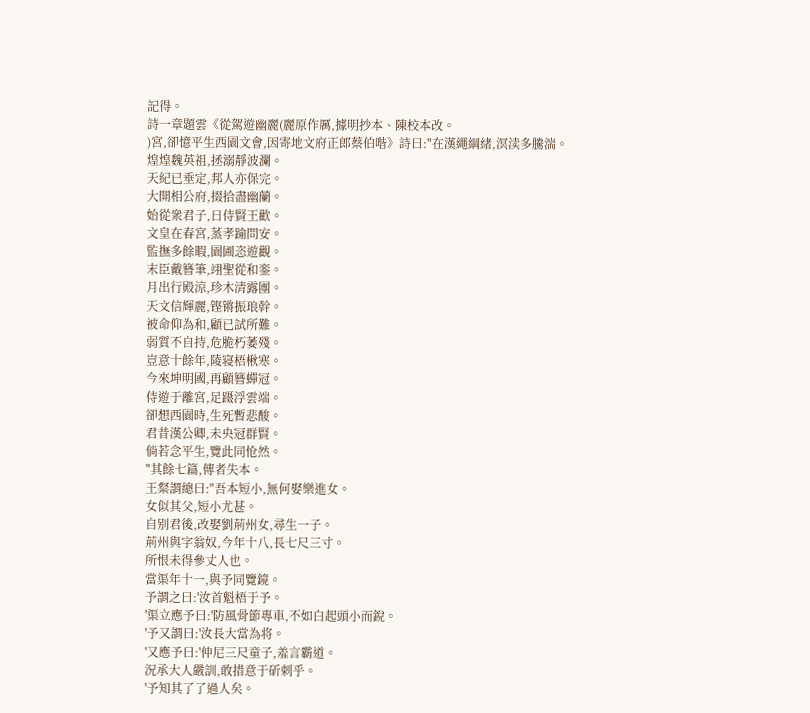記得。
詩一章題雲《從駕遊幽麗(麗原作厲,據明抄本、陳校本改。
)宮,卻憶平生西園文會,因寄地文府正郎蔡伯喈》詩曰:"在漢繩綱緒,溟渎多騰湍。
煌煌魏英祖,拯溺靜波瀾。
天紀已垂定,邦人亦保完。
大開相公府,掇拾盡幽蘭。
始從衆君子,日侍賢王歡。
文皇在春宮,蒸孝踰問安。
監撫多餘暇,園圃恣遊觀。
末臣戴簪筆,翊聖從和銮。
月出行殿涼,珍木清露團。
天文信輝麗,铿锵振琅幹。
被命仰為和,顧已試所難。
弱質不自持,危脆朽萎殘。
豈意十餘年,陵寝梧楸寒。
今來坤明國,再顧簪蟬冠。
侍遊于離宮,足蹑浮雲端。
卻想西園時,生死暫悲酸。
君昔漢公卿,未央冠群賢。
倘若念平生,覽此同怆然。
"其餘七篇,傳者失本。
王粲謂總曰:"吾本短小,無何娶樂進女。
女似其父,短小尤甚。
自别君後,改娶劉荊州女,尋生一子。
荊州與字翁奴,今年十八,長七尺三寸。
所恨未得參丈人也。
當渠年十一,與予同覽鏡。
予謂之曰:'汝首魁梧于予。
'渠立應予曰:'防風骨節專車,不如白起頭小而銳。
'予又謂曰:'汝長大當為将。
'又應予曰:'仲尼三尺童子,羞言霸道。
況承大人嚴訓,敢措意于斫刺乎。
'予知其了了過人矣。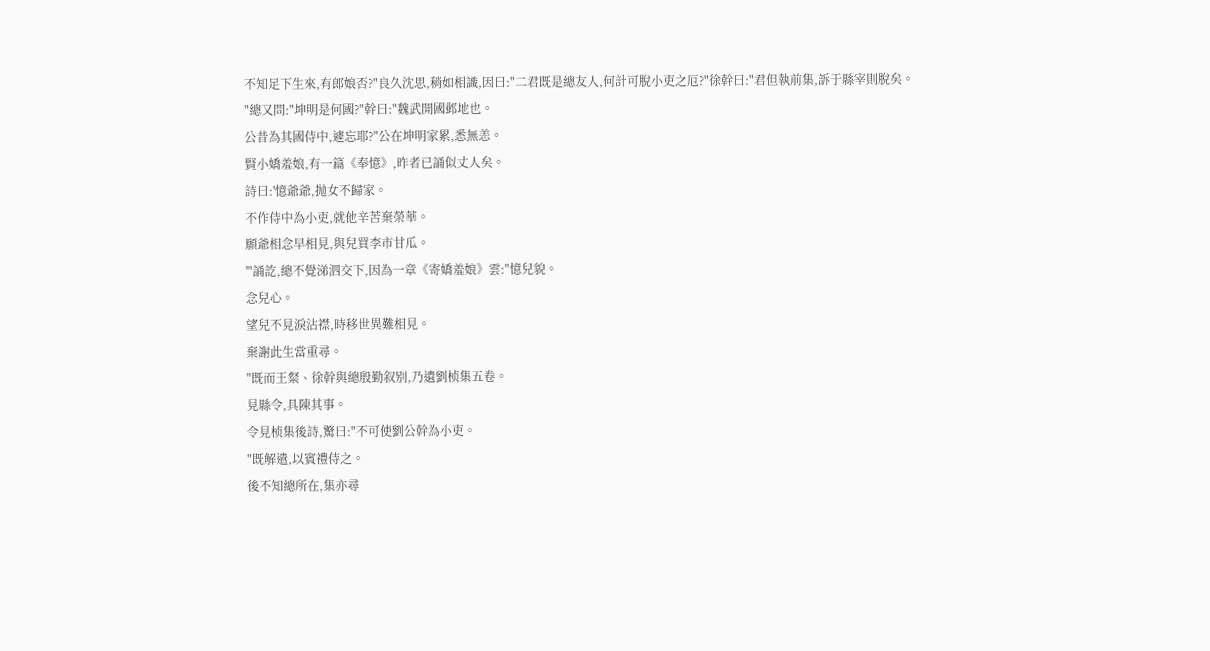不知足下生來,有郎娘否?"良久沈思,稍如相識,因曰:"二君既是總友人,何計可脫小吏之厄?"徐幹曰:"君但執前集,訴于縣宰則脫矣。
"總又問:"坤明是何國?"幹曰:"魏武開國邺地也。
公昔為其國侍中,遽忘耶?"公在坤明家累,悉無恙。
賢小嬌羞娘,有一篇《奉憶》,昨者已誦似丈人矣。
詩曰:'憶爺爺,抛女不歸家。
不作侍中為小吏,就他辛苦棄榮華。
願爺相念早相見,與兒買李市甘瓜。
'"誦訖,總不覺涕泗交下,因為一章《寄嬌羞娘》雲:"憶兒貌。
念兒心。
望兒不見淚沾襟,時移世異難相見。
棄謝此生當重尋。
"既而王粲、徐幹與總殷勤叙别,乃遺劉桢集五卷。
見縣令,具陳其事。
令見桢集後詩,驚曰:"不可使劉公幹為小吏。
"既解遣,以賓禮侍之。
後不知總所在,集亦尋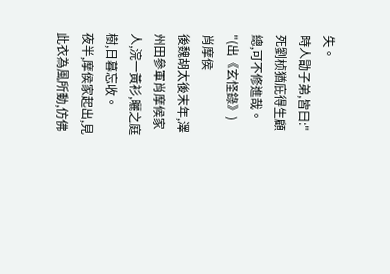失。
時人勖子弟,皆曰:"死劉桢猶庇得生顧總,可不修進哉。
"(出《玄怪錄》)
肖摩侯
後魏胡太後末年,澤州田參軍肖摩候家人,浣一黃衫,曬之庭樹,日暮忘收。
夜半,摩侯家起出,見此衣為風所動,仿佛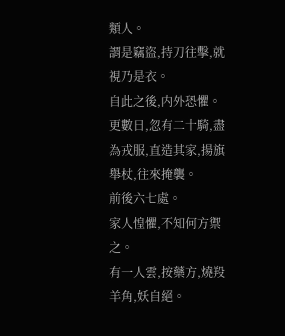類人。
謂是竊盜,持刀往擊,就視乃是衣。
自此之後,内外恐懼。
更數日,忽有二十騎,盡為戎服,直造其家,揚旗舉杖,往來掩襲。
前後六七處。
家人惶懼,不知何方禦之。
有一人雲,按藥方,燒羖羊角,妖自絕。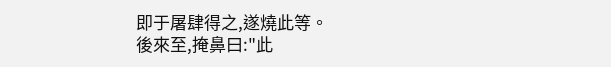即于屠肆得之,遂燒此等。
後來至,掩鼻曰:"此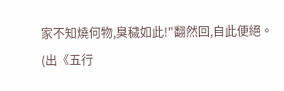家不知燒何物,臭穢如此!"翻然回,自此便絕。
(出《五行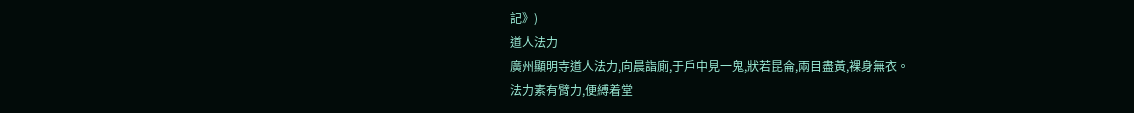記》)
道人法力
廣州顯明寺道人法力,向晨詣廁,于戶中見一鬼,狀若昆侖,兩目盡黃,裸身無衣。
法力素有臂力,便縛着堂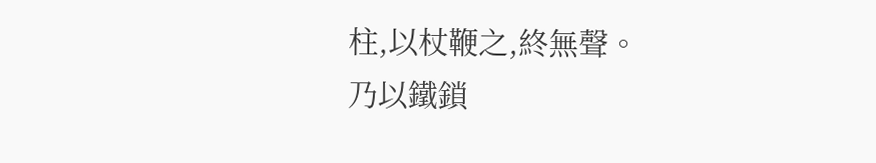柱,以杖鞭之,終無聲。
乃以鐵鎖